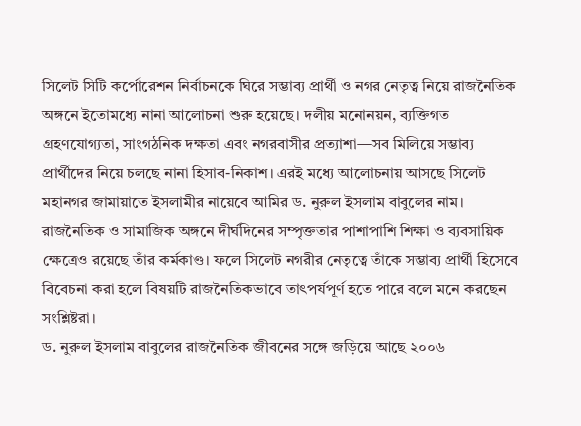সিলেট সিটি কর্পোরেশন নির্বাচনকে ঘিরে সম্ভাব্য প্রার্থী ও নগর নেতৃত্ব নিয়ে রাজনৈতিক অঙ্গনে ইতোমধ্যে নানা আলোচনা শুরু হয়েছে। দলীয় মনোনয়ন, ব্যক্তিগত গ্রহণযোগ্যতা, সাংগঠনিক দক্ষতা এবং নগরবাসীর প্রত্যাশা—সব মিলিয়ে সম্ভাব্য প্রার্থীদের নিয়ে চলছে নানা হিসাব-নিকাশ। এরই মধ্যে আলোচনায় আসছে সিলেট মহানগর জামায়াতে ইসলামীর নায়েবে আমির ড. নুরুল ইসলাম বাবুলের নাম।
রাজনৈতিক ও সামাজিক অঙ্গনে দীর্ঘদিনের সম্পৃক্ততার পাশাপাশি শিক্ষা ও ব্যবসায়িক ক্ষেত্রেও রয়েছে তাঁর কর্মকাণ্ড। ফলে সিলেট নগরীর নেতৃত্বে তাঁকে সম্ভাব্য প্রার্থী হিসেবে বিবেচনা করা হলে বিষয়টি রাজনৈতিকভাবে তাৎপর্যপূর্ণ হতে পারে বলে মনে করছেন সংশ্লিষ্টরা।
ড. নুরুল ইসলাম বাবুলের রাজনৈতিক জীবনের সঙ্গে জড়িয়ে আছে ২০০৬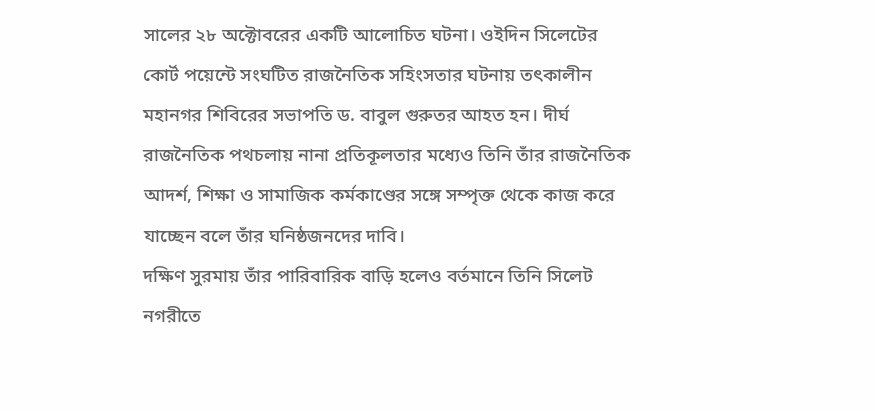সালের ২৮ অক্টোবরের একটি আলোচিত ঘটনা। ওইদিন সিলেটের কোর্ট পয়েন্টে সংঘটিত রাজনৈতিক সহিংসতার ঘটনায় তৎকালীন মহানগর শিবিরের সভাপতি ড. বাবুল গুরুতর আহত হন। দীর্ঘ রাজনৈতিক পথচলায় নানা প্রতিকূলতার মধ্যেও তিনি তাঁর রাজনৈতিক আদর্শ, শিক্ষা ও সামাজিক কর্মকাণ্ডের সঙ্গে সম্পৃক্ত থেকে কাজ করে যাচ্ছেন বলে তাঁর ঘনিষ্ঠজনদের দাবি।
দক্ষিণ সুরমায় তাঁর পারিবারিক বাড়ি হলেও বর্তমানে তিনি সিলেট নগরীতে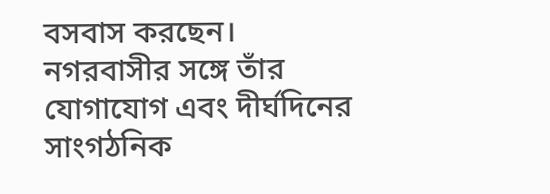বসবাস করছেন। নগরবাসীর সঙ্গে তাঁর যোগাযোগ এবং দীর্ঘদিনের সাংগঠনিক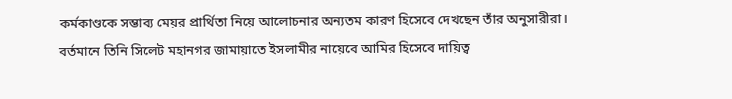কর্মকাণ্ডকে সম্ভাব্য মেয়র প্রার্থিতা নিয়ে আলোচনার অন্যতম কারণ হিসেবে দেখছেন তাঁর অনুসারীরা।
বর্তমানে তিনি সিলেট মহানগর জামায়াতে ইসলামীর নায়েবে আমির হিসেবে দায়িত্ব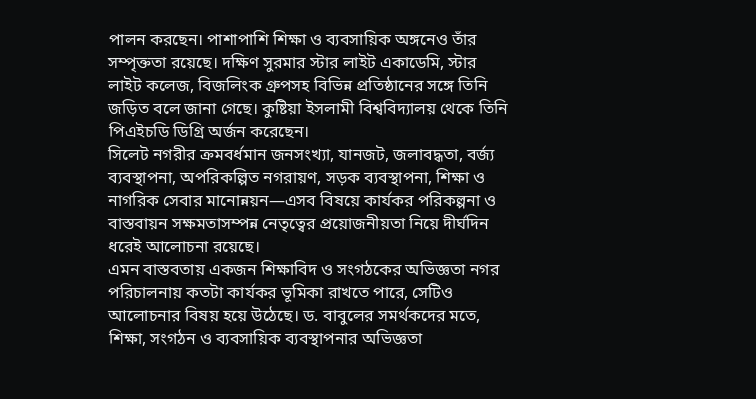পালন করছেন। পাশাপাশি শিক্ষা ও ব্যবসায়িক অঙ্গনেও তাঁর সম্পৃক্ততা রয়েছে। দক্ষিণ সুরমার স্টার লাইট একাডেমি, স্টার লাইট কলেজ, বিজলিংক গ্রুপসহ বিভিন্ন প্রতিষ্ঠানের সঙ্গে তিনি জড়িত বলে জানা গেছে। কুষ্টিয়া ইসলামী বিশ্ববিদ্যালয় থেকে তিনি পিএইচডি ডিগ্রি অর্জন করেছেন।
সিলেট নগরীর ক্রমবর্ধমান জনসংখ্যা, যানজট, জলাবদ্ধতা, বর্জ্য ব্যবস্থাপনা, অপরিকল্পিত নগরায়ণ, সড়ক ব্যবস্থাপনা, শিক্ষা ও নাগরিক সেবার মানোন্নয়ন—এসব বিষয়ে কার্যকর পরিকল্পনা ও বাস্তবায়ন সক্ষমতাসম্পন্ন নেতৃত্বের প্রয়োজনীয়তা নিয়ে দীর্ঘদিন ধরেই আলোচনা রয়েছে।
এমন বাস্তবতায় একজন শিক্ষাবিদ ও সংগঠকের অভিজ্ঞতা নগর পরিচালনায় কতটা কার্যকর ভূমিকা রাখতে পারে, সেটিও আলোচনার বিষয় হয়ে উঠেছে। ড. বাবুলের সমর্থকদের মতে, শিক্ষা, সংগঠন ও ব্যবসায়িক ব্যবস্থাপনার অভিজ্ঞতা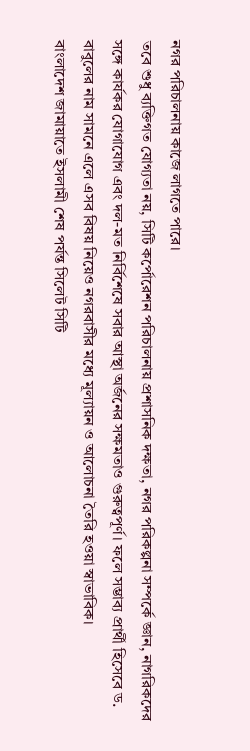নগর পরিচালনায় কাজে লাগতে পারে।
তবে শুধু ব্যক্তিগত যোগ্যতা নয়, সিটি কর্পোরেশন পরিচালনায় প্রশাসনিক দক্ষতা, নগর পরিকল্পনা সম্পর্কে জ্ঞান, নাগরিকদের সঙ্গে কার্যকর যোগাযোগ এবং দল-মত নির্বিশেষে সবার আস্থা অর্জনের সক্ষমতাও গুরুত্বপূর্ণ। ফলে সম্ভাব্য প্রার্থী হিসেবে ড. বাবুলের নাম সামনে এলে এসব বিষয় নিয়েও নগরবাসীর মধ্যে মূল্যায়ন ও আলোচনা তৈরি হওয়া স্বাভাবিক।
বাংলাদেশ জামায়াতে ইসলামী শেষ পর্যন্ত সিলেট সিটি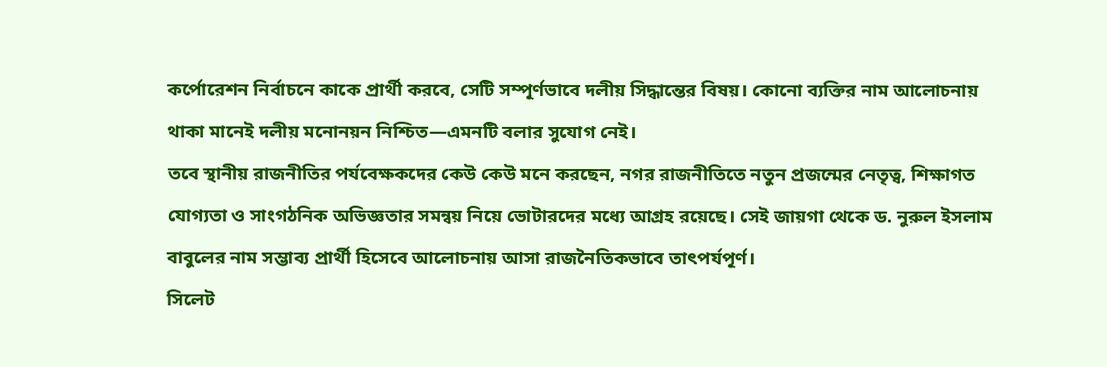কর্পোরেশন নির্বাচনে কাকে প্রার্থী করবে, সেটি সম্পূর্ণভাবে দলীয় সিদ্ধান্তের বিষয়। কোনো ব্যক্তির নাম আলোচনায় থাকা মানেই দলীয় মনোনয়ন নিশ্চিত—এমনটি বলার সুযোগ নেই।
তবে স্থানীয় রাজনীতির পর্যবেক্ষকদের কেউ কেউ মনে করছেন, নগর রাজনীতিতে নতুন প্রজন্মের নেতৃত্ব, শিক্ষাগত যোগ্যতা ও সাংগঠনিক অভিজ্ঞতার সমন্বয় নিয়ে ভোটারদের মধ্যে আগ্রহ রয়েছে। সেই জায়গা থেকে ড. নুরুল ইসলাম বাবুলের নাম সম্ভাব্য প্রার্থী হিসেবে আলোচনায় আসা রাজনৈতিকভাবে তাৎপর্যপূর্ণ।
সিলেট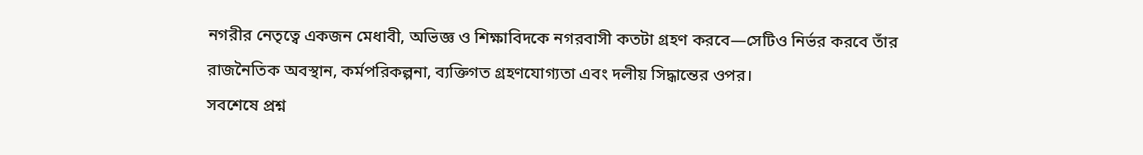নগরীর নেতৃত্বে একজন মেধাবী, অভিজ্ঞ ও শিক্ষাবিদকে নগরবাসী কতটা গ্রহণ করবে—সেটিও নির্ভর করবে তাঁর রাজনৈতিক অবস্থান, কর্মপরিকল্পনা, ব্যক্তিগত গ্রহণযোগ্যতা এবং দলীয় সিদ্ধান্তের ওপর।
সবশেষে প্রশ্ন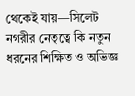থেকেই যায়—সিলেট নগরীর নেতৃত্বে কি নতুন ধরনের শিক্ষিত ও অভিজ্ঞ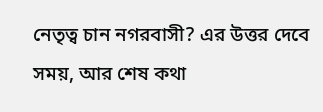নেতৃত্ব চান নগরবাসী? এর উত্তর দেবে সময়, আর শেষ কথা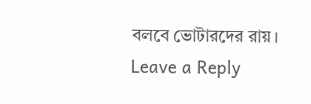বলবে ভোটারদের রায়।
Leave a Reply